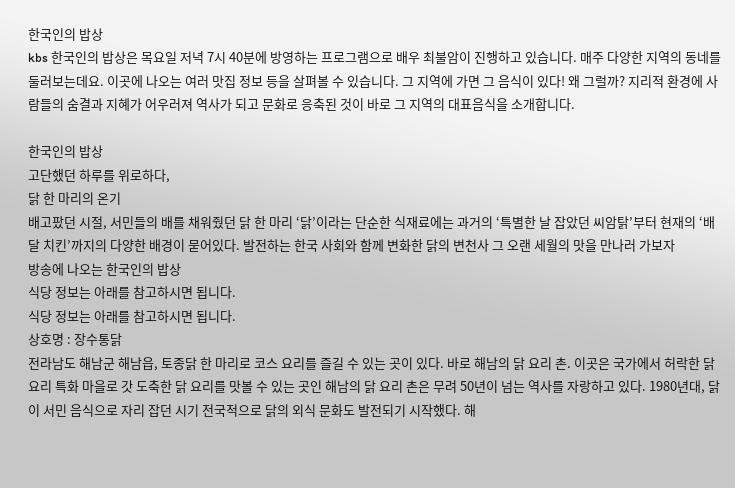한국인의 밥상
kbs 한국인의 밥상은 목요일 저녁 7시 40분에 방영하는 프로그램으로 배우 최불암이 진행하고 있습니다. 매주 다양한 지역의 동네를 둘러보는데요. 이곳에 나오는 여러 맛집 정보 등을 살펴볼 수 있습니다. 그 지역에 가면 그 음식이 있다! 왜 그럴까? 지리적 환경에 사람들의 숨결과 지혜가 어우러져 역사가 되고 문화로 응축된 것이 바로 그 지역의 대표음식을 소개합니다.

한국인의 밥상
고단했던 하루를 위로하다,
닭 한 마리의 온기
배고팠던 시절, 서민들의 배를 채워줬던 닭 한 마리 ‘닭’이라는 단순한 식재료에는 과거의 ‘특별한 날 잡았던 씨암탉’부터 현재의 ‘배달 치킨’까지의 다양한 배경이 묻어있다. 발전하는 한국 사회와 함께 변화한 닭의 변천사 그 오랜 세월의 맛을 만나러 가보자
방송에 나오는 한국인의 밥상
식당 정보는 아래를 참고하시면 됩니다.
식당 정보는 아래를 참고하시면 됩니다.
상호명 : 장수통닭
전라남도 해남군 해남읍, 토종닭 한 마리로 코스 요리를 즐길 수 있는 곳이 있다. 바로 해남의 닭 요리 촌. 이곳은 국가에서 허락한 닭요리 특화 마을로 갓 도축한 닭 요리를 맛볼 수 있는 곳인 해남의 닭 요리 촌은 무려 50년이 넘는 역사를 자랑하고 있다. 1980년대, 닭이 서민 음식으로 자리 잡던 시기 전국적으로 닭의 외식 문화도 발전되기 시작했다. 해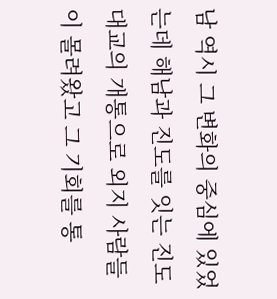남 역시 그 변화의 중심에 있었는데 해남과 진도를 잇는 진도대교의 개통으로 외지 사람들이 몰려왔고 그 기회를 통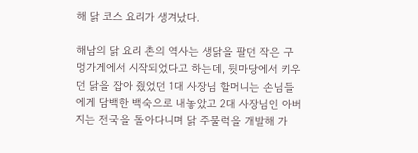해 닭 코스 요리가 생겨났다.

해남의 닭 요리 촌의 역사는 생닭을 팔던 작은 구멍가게에서 시작되었다고 하는데, 뒷마당에서 키우던 닭을 잡아 줬었던 1대 사장님 할머니는 손님들에게 담백한 백숙으로 내놓았고 2대 사장님인 아버지는 전국을 돌아다니며 닭 주물럭을 개발해 가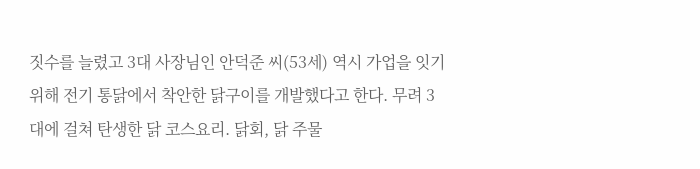짓수를 늘렸고 3대 사장님인 안덕준 씨(53세) 역시 가업을 잇기 위해 전기 통닭에서 착안한 닭구이를 개발했다고 한다. 무려 3대에 걸쳐 탄생한 닭 코스요리. 닭회, 닭 주물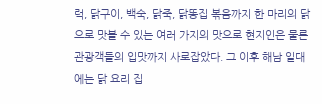럭, 닭구이, 백숙, 닭죽, 닭똥집 볶음까지 한 마리의 닭으로 맛볼 수 있는 여러 가지의 맛으로 현지인은 물론 관광객들의 입맛까지 사로잡았다. 그 이후 해남 일대에는 닭 요리 집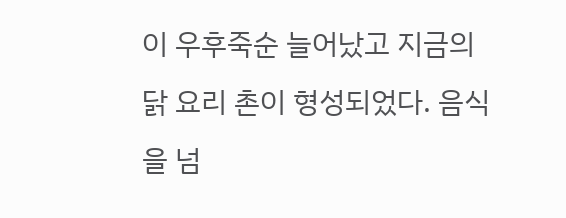이 우후죽순 늘어났고 지금의 닭 요리 촌이 형성되었다. 음식을 넘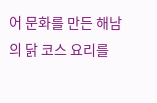어 문화를 만든 해남의 닭 코스 요리를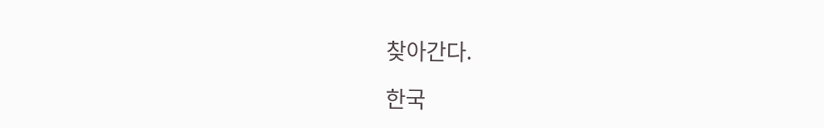찾아간다.

한국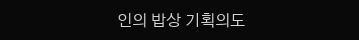인의 밥상 기획의도